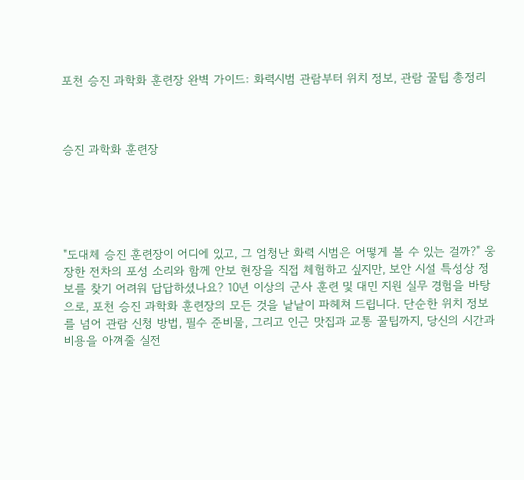포천 승진 과학화 훈련장 완벽 가이드: 화력시범 관람부터 위치 정보, 관람 꿀팁 총정리



승진 과학화 훈련장





"도대체 승진 훈련장이 어디에 있고, 그 엄청난 화력 시범은 어떻게 볼 수 있는 걸까?" 웅장한 전차의 포성 소리와 함께 안보 현장을 직접 체험하고 싶지만, 보안 시설 특성상 정보를 찾기 어려워 답답하셨나요? 10년 이상의 군사 훈련 및 대민 지원 실무 경험을 바탕으로, 포천 승진 과학화 훈련장의 모든 것을 낱낱이 파헤쳐 드립니다. 단순한 위치 정보를 넘어 관람 신청 방법, 필수 준비물, 그리고 인근 맛집과 교통 꿀팁까지, 당신의 시간과 비용을 아껴줄 실전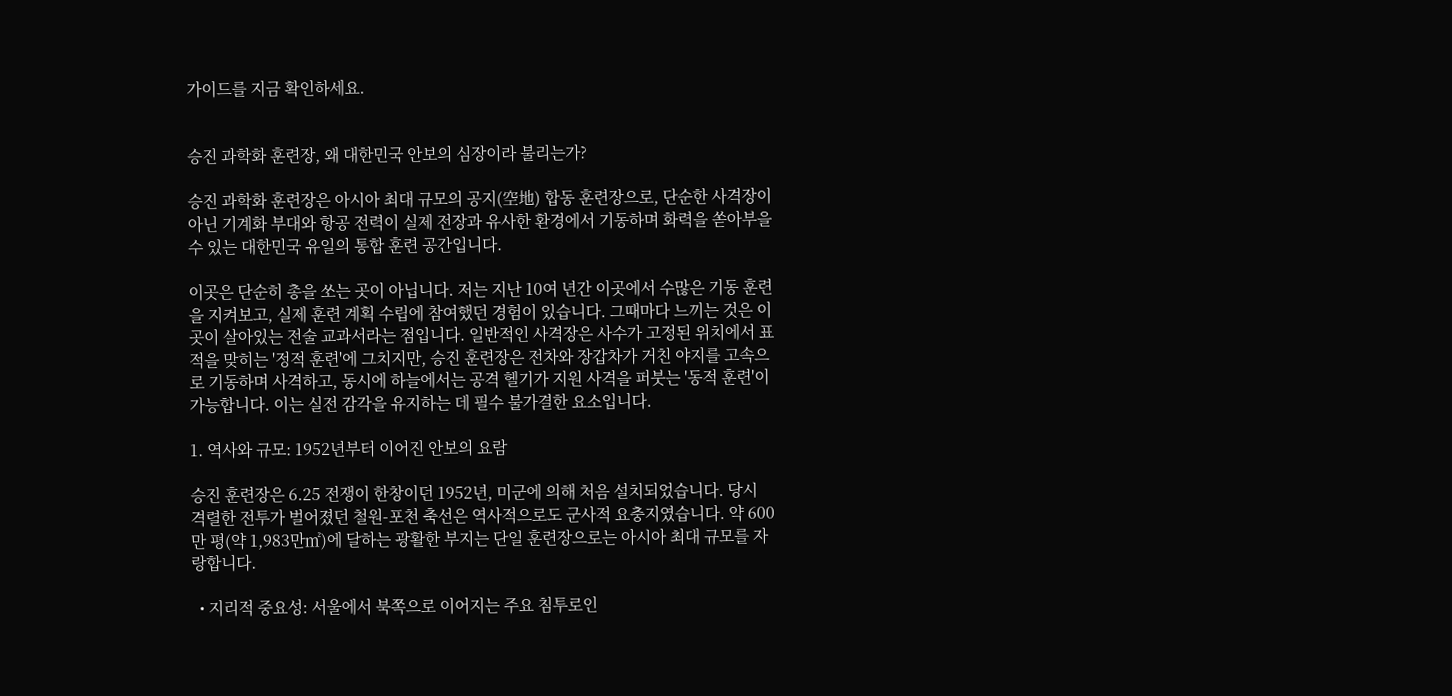가이드를 지금 확인하세요.


승진 과학화 훈련장, 왜 대한민국 안보의 심장이라 불리는가?

승진 과학화 훈련장은 아시아 최대 규모의 공지(空地) 합동 훈련장으로, 단순한 사격장이 아닌 기계화 부대와 항공 전력이 실제 전장과 유사한 환경에서 기동하며 화력을 쏟아부을 수 있는 대한민국 유일의 통합 훈련 공간입니다.

이곳은 단순히 총을 쏘는 곳이 아닙니다. 저는 지난 10여 년간 이곳에서 수많은 기동 훈련을 지켜보고, 실제 훈련 계획 수립에 참여했던 경험이 있습니다. 그때마다 느끼는 것은 이곳이 살아있는 전술 교과서라는 점입니다. 일반적인 사격장은 사수가 고정된 위치에서 표적을 맞히는 '정적 훈련'에 그치지만, 승진 훈련장은 전차와 장갑차가 거친 야지를 고속으로 기동하며 사격하고, 동시에 하늘에서는 공격 헬기가 지원 사격을 퍼붓는 '동적 훈련'이 가능합니다. 이는 실전 감각을 유지하는 데 필수 불가결한 요소입니다.

1. 역사와 규모: 1952년부터 이어진 안보의 요람

승진 훈련장은 6.25 전쟁이 한창이던 1952년, 미군에 의해 처음 설치되었습니다. 당시 격렬한 전투가 벌어졌던 철원-포천 축선은 역사적으로도 군사적 요충지였습니다. 약 600만 평(약 1,983만㎡)에 달하는 광활한 부지는 단일 훈련장으로는 아시아 최대 규모를 자랑합니다.

  • 지리적 중요성: 서울에서 북쪽으로 이어지는 주요 침투로인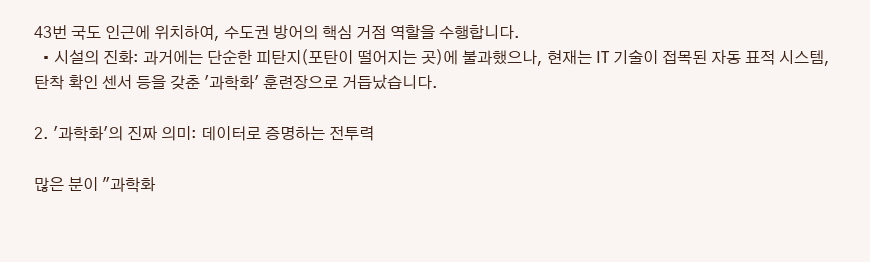43번 국도 인근에 위치하여, 수도권 방어의 핵심 거점 역할을 수행합니다.
  • 시설의 진화: 과거에는 단순한 피탄지(포탄이 떨어지는 곳)에 불과했으나, 현재는 IT 기술이 접목된 자동 표적 시스템, 탄착 확인 센서 등을 갖춘 '과학화' 훈련장으로 거듭났습니다.

2. '과학화'의 진짜 의미: 데이터로 증명하는 전투력

많은 분이 "과학화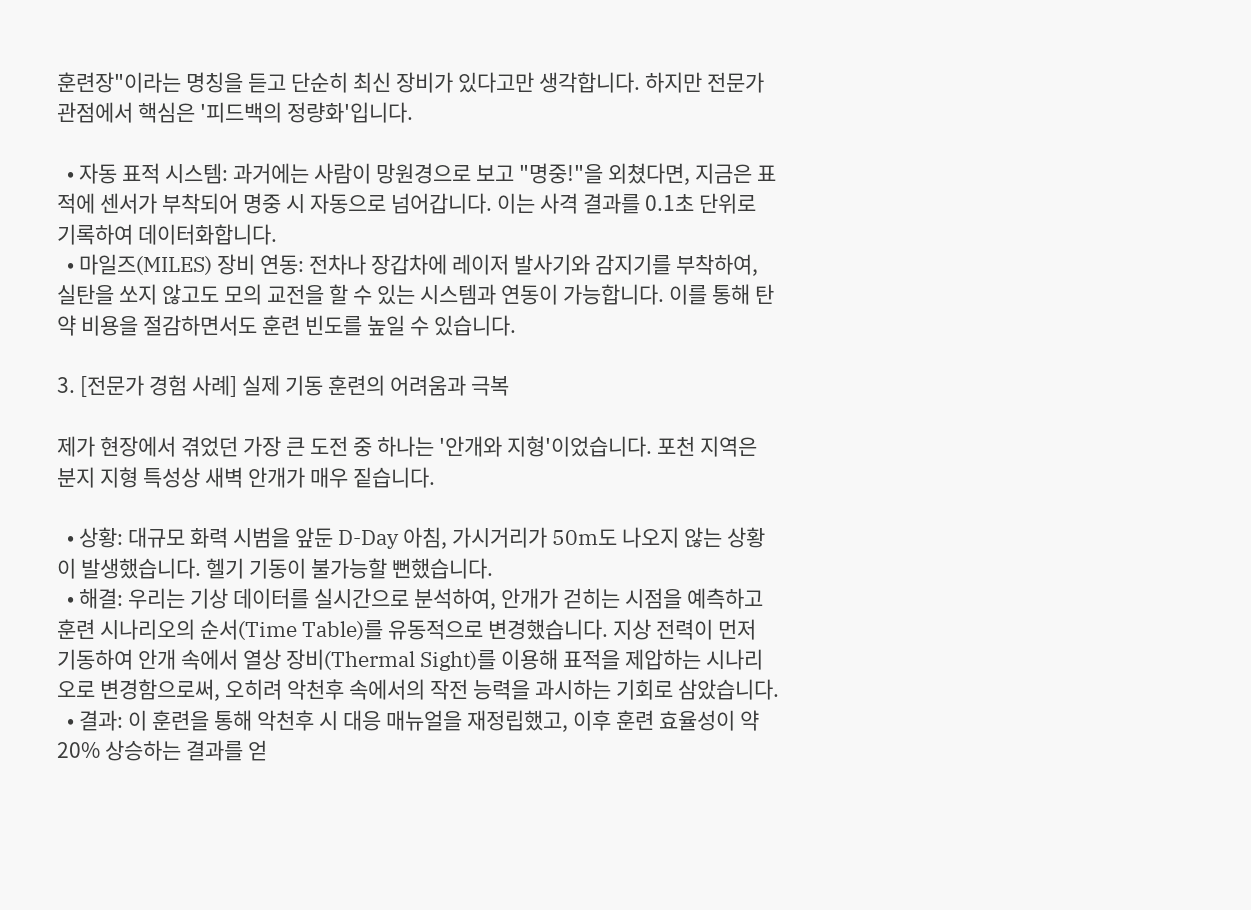훈련장"이라는 명칭을 듣고 단순히 최신 장비가 있다고만 생각합니다. 하지만 전문가 관점에서 핵심은 '피드백의 정량화'입니다.

  • 자동 표적 시스템: 과거에는 사람이 망원경으로 보고 "명중!"을 외쳤다면, 지금은 표적에 센서가 부착되어 명중 시 자동으로 넘어갑니다. 이는 사격 결과를 0.1초 단위로 기록하여 데이터화합니다.
  • 마일즈(MILES) 장비 연동: 전차나 장갑차에 레이저 발사기와 감지기를 부착하여, 실탄을 쏘지 않고도 모의 교전을 할 수 있는 시스템과 연동이 가능합니다. 이를 통해 탄약 비용을 절감하면서도 훈련 빈도를 높일 수 있습니다.

3. [전문가 경험 사례] 실제 기동 훈련의 어려움과 극복

제가 현장에서 겪었던 가장 큰 도전 중 하나는 '안개와 지형'이었습니다. 포천 지역은 분지 지형 특성상 새벽 안개가 매우 짙습니다.

  • 상황: 대규모 화력 시범을 앞둔 D-Day 아침, 가시거리가 50m도 나오지 않는 상황이 발생했습니다. 헬기 기동이 불가능할 뻔했습니다.
  • 해결: 우리는 기상 데이터를 실시간으로 분석하여, 안개가 걷히는 시점을 예측하고 훈련 시나리오의 순서(Time Table)를 유동적으로 변경했습니다. 지상 전력이 먼저 기동하여 안개 속에서 열상 장비(Thermal Sight)를 이용해 표적을 제압하는 시나리오로 변경함으로써, 오히려 악천후 속에서의 작전 능력을 과시하는 기회로 삼았습니다.
  • 결과: 이 훈련을 통해 악천후 시 대응 매뉴얼을 재정립했고, 이후 훈련 효율성이 약 20% 상승하는 결과를 얻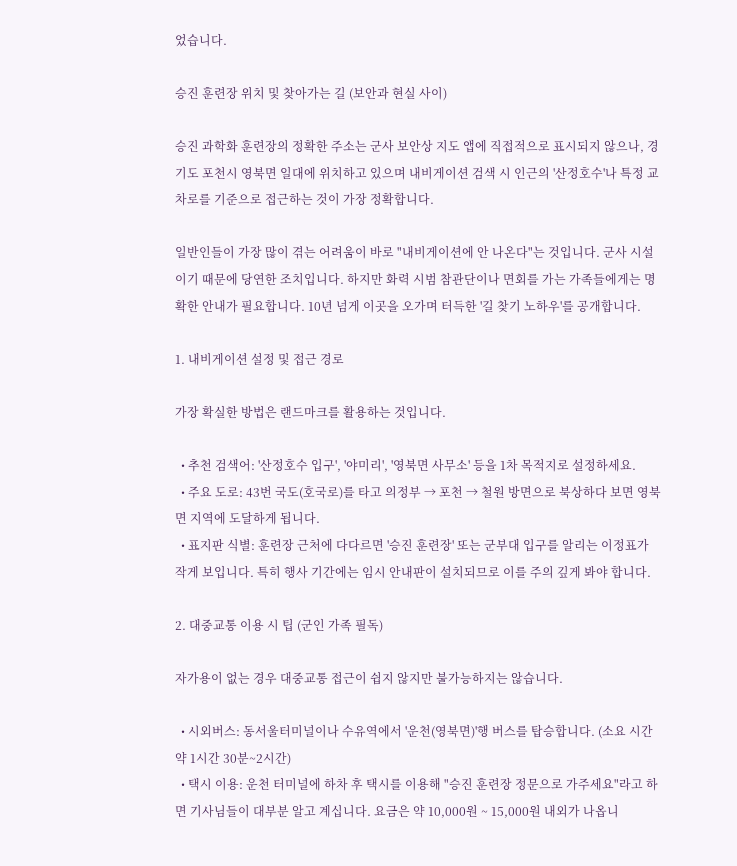었습니다.

승진 훈련장 위치 및 찾아가는 길 (보안과 현실 사이)

승진 과학화 훈련장의 정확한 주소는 군사 보안상 지도 앱에 직접적으로 표시되지 않으나, 경기도 포천시 영북면 일대에 위치하고 있으며 내비게이션 검색 시 인근의 '산정호수'나 특정 교차로를 기준으로 접근하는 것이 가장 정확합니다.

일반인들이 가장 많이 겪는 어려움이 바로 "내비게이션에 안 나온다"는 것입니다. 군사 시설이기 때문에 당연한 조치입니다. 하지만 화력 시범 참관단이나 면회를 가는 가족들에게는 명확한 안내가 필요합니다. 10년 넘게 이곳을 오가며 터득한 '길 찾기 노하우'를 공개합니다.

1. 내비게이션 설정 및 접근 경로

가장 확실한 방법은 랜드마크를 활용하는 것입니다.

  • 추천 검색어: '산정호수 입구', '야미리', '영북면 사무소' 등을 1차 목적지로 설정하세요.
  • 주요 도로: 43번 국도(호국로)를 타고 의정부 → 포천 → 철원 방면으로 북상하다 보면 영북면 지역에 도달하게 됩니다.
  • 표지판 식별: 훈련장 근처에 다다르면 '승진 훈련장' 또는 군부대 입구를 알리는 이정표가 작게 보입니다. 특히 행사 기간에는 임시 안내판이 설치되므로 이를 주의 깊게 봐야 합니다.

2. 대중교통 이용 시 팁 (군인 가족 필독)

자가용이 없는 경우 대중교통 접근이 쉽지 않지만 불가능하지는 않습니다.

  • 시외버스: 동서울터미널이나 수유역에서 '운천(영북면)'행 버스를 탑승합니다. (소요 시간 약 1시간 30분~2시간)
  • 택시 이용: 운천 터미널에 하차 후 택시를 이용해 "승진 훈련장 정문으로 가주세요"라고 하면 기사님들이 대부분 알고 계십니다. 요금은 약 10,000원 ~ 15,000원 내외가 나옵니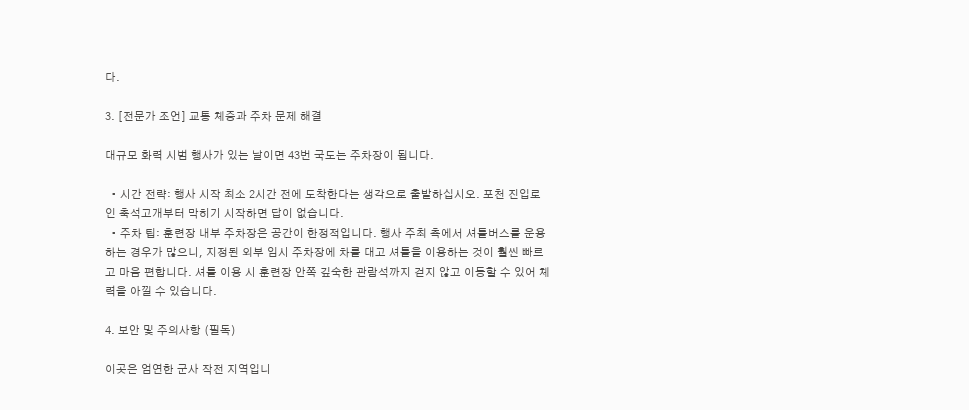다.

3. [전문가 조언] 교통 체증과 주차 문제 해결

대규모 화력 시범 행사가 있는 날이면 43번 국도는 주차장이 됩니다.

  • 시간 전략: 행사 시작 최소 2시간 전에 도착한다는 생각으로 출발하십시오. 포천 진입로인 축석고개부터 막히기 시작하면 답이 없습니다.
  • 주차 팁: 훈련장 내부 주차장은 공간이 한정적입니다. 행사 주최 측에서 셔틀버스를 운용하는 경우가 많으니, 지정된 외부 임시 주차장에 차를 대고 셔틀을 이용하는 것이 훨씬 빠르고 마음 편합니다. 셔틀 이용 시 훈련장 안쪽 깊숙한 관람석까지 걷지 않고 이동할 수 있어 체력을 아낄 수 있습니다.

4. 보안 및 주의사항 (필독)

이곳은 엄연한 군사 작전 지역입니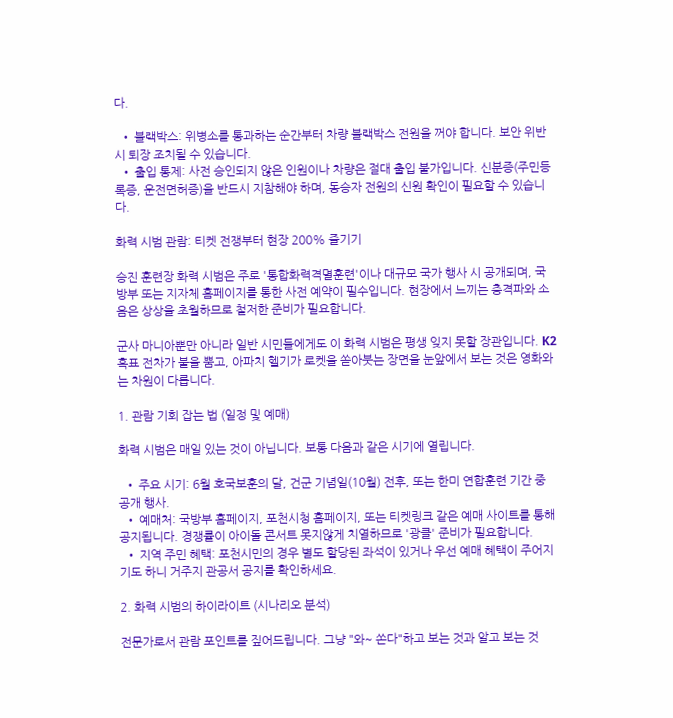다.

  • 블랙박스: 위병소를 통과하는 순간부터 차량 블랙박스 전원을 꺼야 합니다. 보안 위반 시 퇴장 조치될 수 있습니다.
  • 출입 통제: 사전 승인되지 않은 인원이나 차량은 절대 출입 불가입니다. 신분증(주민등록증, 운전면허증)을 반드시 지참해야 하며, 동승자 전원의 신원 확인이 필요할 수 있습니다.

화력 시범 관람: 티켓 전쟁부터 현장 200% 즐기기

승진 훈련장 화력 시범은 주로 '통합화력격멸훈련'이나 대규모 국가 행사 시 공개되며, 국방부 또는 지자체 홈페이지를 통한 사전 예약이 필수입니다. 현장에서 느끼는 충격파와 소음은 상상을 초월하므로 철저한 준비가 필요합니다.

군사 마니아뿐만 아니라 일반 시민들에게도 이 화력 시범은 평생 잊지 못할 장관입니다. K2 흑표 전차가 불을 뿜고, 아파치 헬기가 로켓을 쏟아붓는 장면을 눈앞에서 보는 것은 영화와는 차원이 다릅니다.

1. 관람 기회 잡는 법 (일정 및 예매)

화력 시범은 매일 있는 것이 아닙니다. 보통 다음과 같은 시기에 열립니다.

  • 주요 시기: 6월 호국보훈의 달, 건군 기념일(10월) 전후, 또는 한미 연합훈련 기간 중 공개 행사.
  • 예매처: 국방부 홈페이지, 포천시청 홈페이지, 또는 티켓링크 같은 예매 사이트를 통해 공지됩니다. 경쟁률이 아이돌 콘서트 못지않게 치열하므로 '광클' 준비가 필요합니다.
  • 지역 주민 혜택: 포천시민의 경우 별도 할당된 좌석이 있거나 우선 예매 혜택이 주어지기도 하니 거주지 관공서 공지를 확인하세요.

2. 화력 시범의 하이라이트 (시나리오 분석)

전문가로서 관람 포인트를 짚어드립니다. 그냥 "와~ 쏜다"하고 보는 것과 알고 보는 것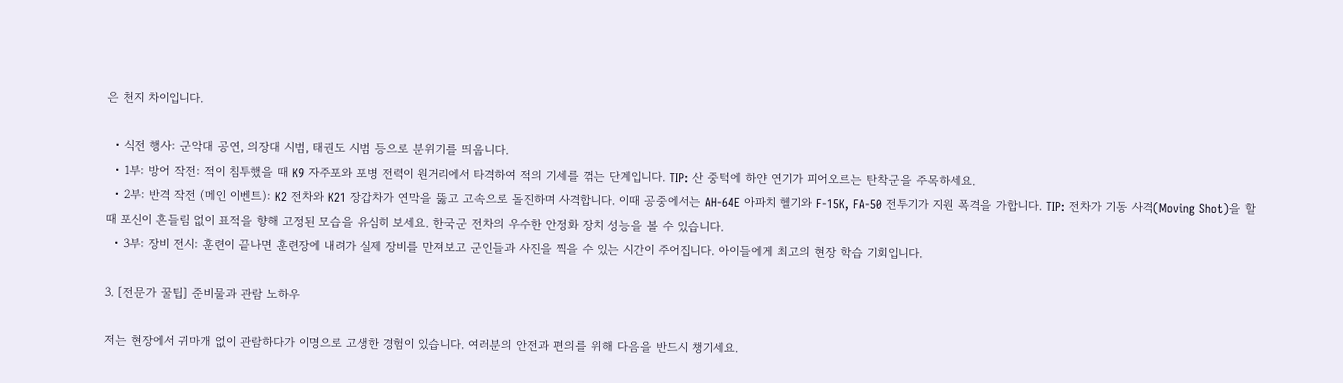은 천지 차이입니다.

  • 식전 행사: 군악대 공연, 의장대 시범, 태권도 시범 등으로 분위기를 띄웁니다.
  • 1부: 방어 작전: 적이 침투했을 때 K9 자주포와 포병 전력이 원거리에서 타격하여 적의 기세를 꺾는 단계입니다. TIP: 산 중턱에 하얀 연기가 피어오르는 탄착군을 주목하세요.
  • 2부: 반격 작전 (메인 이벤트): K2 전차와 K21 장갑차가 연막을 뚫고 고속으로 돌진하며 사격합니다. 이때 공중에서는 AH-64E 아파치 헬기와 F-15K, FA-50 전투기가 지원 폭격을 가합니다. TIP: 전차가 기동 사격(Moving Shot)을 할 때 포신이 흔들림 없이 표적을 향해 고정된 모습을 유심히 보세요. 한국군 전차의 우수한 안정화 장치 성능을 볼 수 있습니다.
  • 3부: 장비 전시: 훈련이 끝나면 훈련장에 내려가 실제 장비를 만져보고 군인들과 사진을 찍을 수 있는 시간이 주어집니다. 아이들에게 최고의 현장 학습 기회입니다.

3. [전문가 꿀팁] 준비물과 관람 노하우

저는 현장에서 귀마개 없이 관람하다가 이명으로 고생한 경험이 있습니다. 여러분의 안전과 편의를 위해 다음을 반드시 챙기세요.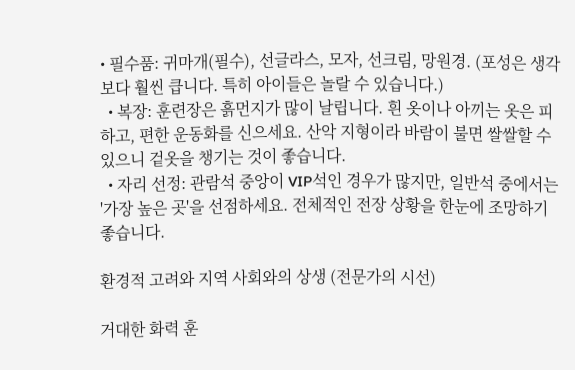• 필수품: 귀마개(필수), 선글라스, 모자, 선크림, 망원경. (포성은 생각보다 훨씬 큽니다. 특히 아이들은 놀랄 수 있습니다.)
  • 복장: 훈련장은 흙먼지가 많이 날립니다. 흰 옷이나 아끼는 옷은 피하고, 편한 운동화를 신으세요. 산악 지형이라 바람이 불면 쌀쌀할 수 있으니 겉옷을 챙기는 것이 좋습니다.
  • 자리 선정: 관람석 중앙이 VIP석인 경우가 많지만, 일반석 중에서는 '가장 높은 곳'을 선점하세요. 전체적인 전장 상황을 한눈에 조망하기 좋습니다.

환경적 고려와 지역 사회와의 상생 (전문가의 시선)

거대한 화력 훈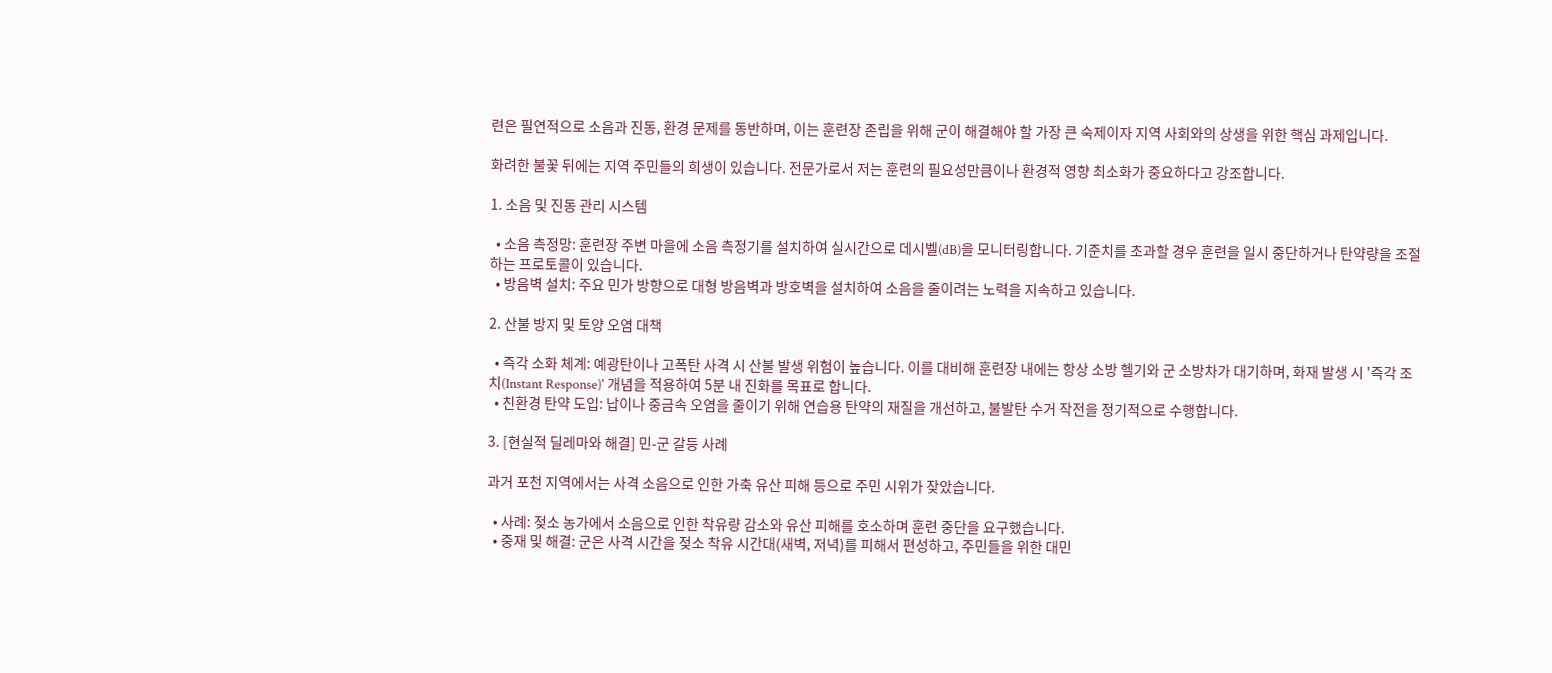련은 필연적으로 소음과 진동, 환경 문제를 동반하며, 이는 훈련장 존립을 위해 군이 해결해야 할 가장 큰 숙제이자 지역 사회와의 상생을 위한 핵심 과제입니다.

화려한 불꽃 뒤에는 지역 주민들의 희생이 있습니다. 전문가로서 저는 훈련의 필요성만큼이나 환경적 영향 최소화가 중요하다고 강조합니다.

1. 소음 및 진동 관리 시스템

  • 소음 측정망: 훈련장 주변 마을에 소음 측정기를 설치하여 실시간으로 데시벨(dB)을 모니터링합니다. 기준치를 초과할 경우 훈련을 일시 중단하거나 탄약량을 조절하는 프로토콜이 있습니다.
  • 방음벽 설치: 주요 민가 방향으로 대형 방음벽과 방호벽을 설치하여 소음을 줄이려는 노력을 지속하고 있습니다.

2. 산불 방지 및 토양 오염 대책

  • 즉각 소화 체계: 예광탄이나 고폭탄 사격 시 산불 발생 위험이 높습니다. 이를 대비해 훈련장 내에는 항상 소방 헬기와 군 소방차가 대기하며, 화재 발생 시 '즉각 조치(Instant Response)' 개념을 적용하여 5분 내 진화를 목표로 합니다.
  • 친환경 탄약 도입: 납이나 중금속 오염을 줄이기 위해 연습용 탄약의 재질을 개선하고, 불발탄 수거 작전을 정기적으로 수행합니다.

3. [현실적 딜레마와 해결] 민-군 갈등 사례

과거 포천 지역에서는 사격 소음으로 인한 가축 유산 피해 등으로 주민 시위가 잦았습니다.

  • 사례: 젖소 농가에서 소음으로 인한 착유량 감소와 유산 피해를 호소하며 훈련 중단을 요구했습니다.
  • 중재 및 해결: 군은 사격 시간을 젖소 착유 시간대(새벽, 저녁)를 피해서 편성하고, 주민들을 위한 대민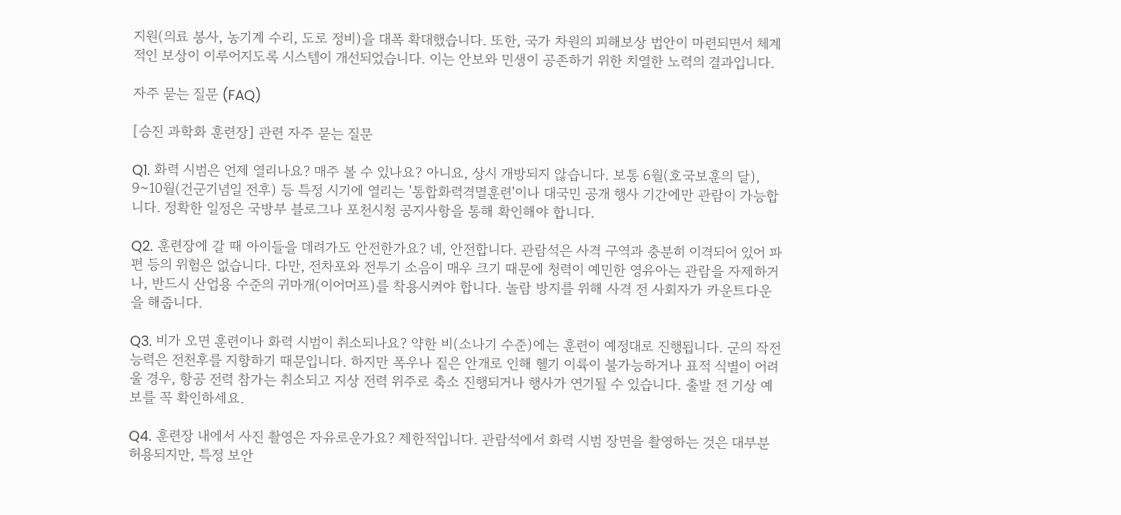지원(의료 봉사, 농기계 수리, 도로 정비)을 대폭 확대했습니다. 또한, 국가 차원의 피해보상 법안이 마련되면서 체계적인 보상이 이루어지도록 시스템이 개선되었습니다. 이는 안보와 민생이 공존하기 위한 치열한 노력의 결과입니다.

자주 묻는 질문 (FAQ)

[승진 과학화 훈련장] 관련 자주 묻는 질문

Q1. 화력 시범은 언제 열리나요? 매주 볼 수 있나요? 아니요, 상시 개방되지 않습니다. 보통 6월(호국보훈의 달), 9~10월(건군기념일 전후) 등 특정 시기에 열리는 '통합화력격멸훈련'이나 대국민 공개 행사 기간에만 관람이 가능합니다. 정확한 일정은 국방부 블로그나 포천시청 공지사항을 통해 확인해야 합니다.

Q2. 훈련장에 갈 때 아이들을 데려가도 안전한가요? 네, 안전합니다. 관람석은 사격 구역과 충분히 이격되어 있어 파편 등의 위험은 없습니다. 다만, 전차포와 전투기 소음이 매우 크기 때문에 청력이 예민한 영유아는 관람을 자제하거나, 반드시 산업용 수준의 귀마개(이어머프)를 착용시켜야 합니다. 놀람 방지를 위해 사격 전 사회자가 카운트다운을 해줍니다.

Q3. 비가 오면 훈련이나 화력 시범이 취소되나요? 약한 비(소나기 수준)에는 훈련이 예정대로 진행됩니다. 군의 작전 능력은 전천후를 지향하기 때문입니다. 하지만 폭우나 짙은 안개로 인해 헬기 이륙이 불가능하거나 표적 식별이 어려울 경우, 항공 전력 참가는 취소되고 지상 전력 위주로 축소 진행되거나 행사가 연기될 수 있습니다. 출발 전 기상 예보를 꼭 확인하세요.

Q4. 훈련장 내에서 사진 촬영은 자유로운가요? 제한적입니다. 관람석에서 화력 시범 장면을 촬영하는 것은 대부분 허용되지만, 특정 보안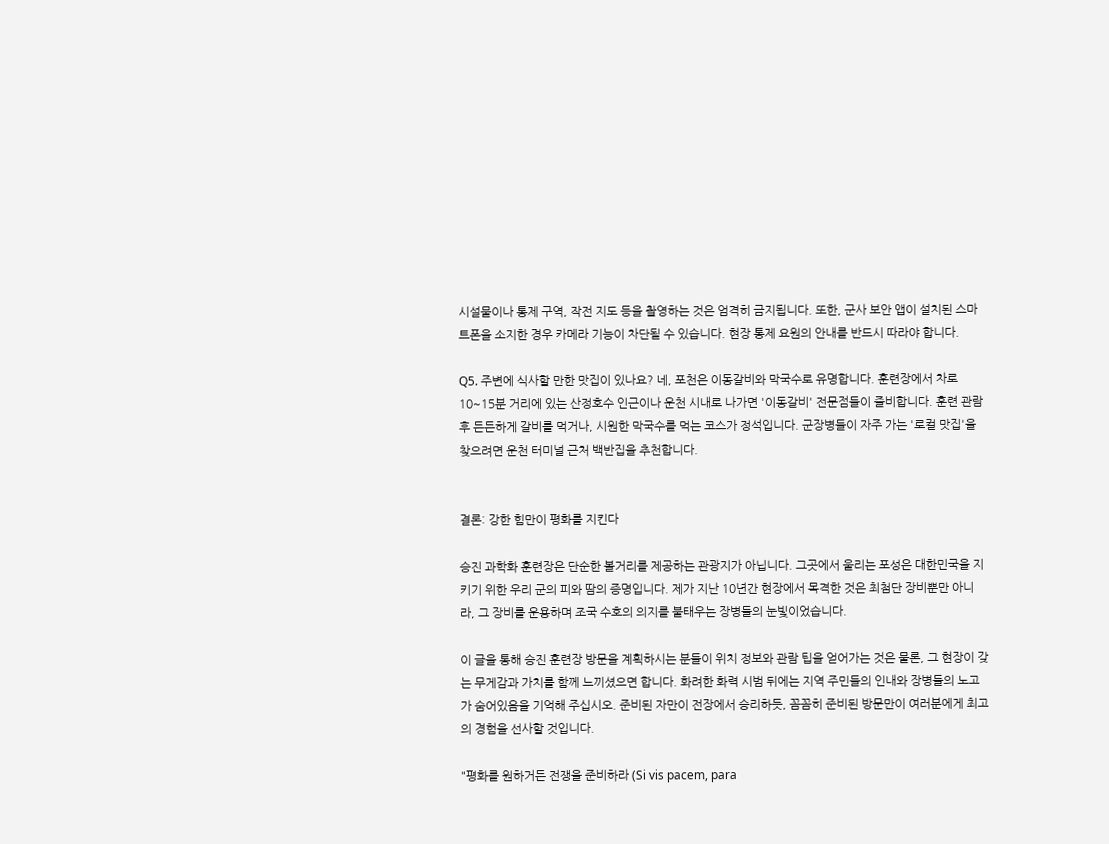시설물이나 통제 구역, 작전 지도 등을 촬영하는 것은 엄격히 금지됩니다. 또한, 군사 보안 앱이 설치된 스마트폰을 소지한 경우 카메라 기능이 차단될 수 있습니다. 현장 통제 요원의 안내를 반드시 따라야 합니다.

Q5. 주변에 식사할 만한 맛집이 있나요? 네, 포천은 이동갈비와 막국수로 유명합니다. 훈련장에서 차로 10~15분 거리에 있는 산정호수 인근이나 운천 시내로 나가면 '이동갈비' 전문점들이 즐비합니다. 훈련 관람 후 든든하게 갈비를 먹거나, 시원한 막국수를 먹는 코스가 정석입니다. 군장병들이 자주 가는 '로컬 맛집'을 찾으려면 운천 터미널 근처 백반집을 추천합니다.


결론: 강한 힘만이 평화를 지킨다

승진 과학화 훈련장은 단순한 볼거리를 제공하는 관광지가 아닙니다. 그곳에서 울리는 포성은 대한민국을 지키기 위한 우리 군의 피와 땀의 증명입니다. 제가 지난 10년간 현장에서 목격한 것은 최첨단 장비뿐만 아니라, 그 장비를 운용하며 조국 수호의 의지를 불태우는 장병들의 눈빛이었습니다.

이 글을 통해 승진 훈련장 방문을 계획하시는 분들이 위치 정보와 관람 팁을 얻어가는 것은 물론, 그 현장이 갖는 무게감과 가치를 함께 느끼셨으면 합니다. 화려한 화력 시범 뒤에는 지역 주민들의 인내와 장병들의 노고가 숨어있음을 기억해 주십시오. 준비된 자만이 전장에서 승리하듯, 꼼꼼히 준비된 방문만이 여러분에게 최고의 경험을 선사할 것입니다.

"평화를 원하거든 전쟁을 준비하라 (Si vis pacem, para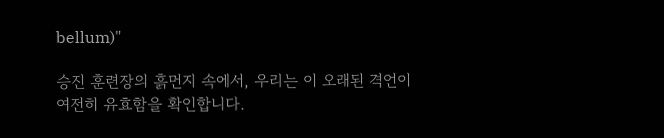bellum)"

승진 훈련장의 흙먼지 속에서, 우리는 이 오래된 격언이 여전히 유효함을 확인합니다.